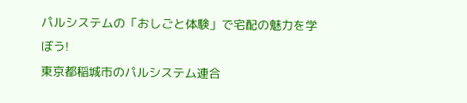パルシステムの「おしごと体験」で宅配の魅力を学ぼう!
東京都稲城市のパルシステム連合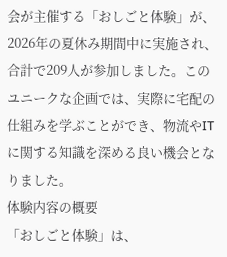会が主催する「おしごと体験」が、2026年の夏休み期間中に実施され、合計で209人が参加しました。このユニークな企画では、実際に宅配の仕組みを学ぶことができ、物流やITに関する知識を深める良い機会となりました。
体験内容の概要
「おしごと体験」は、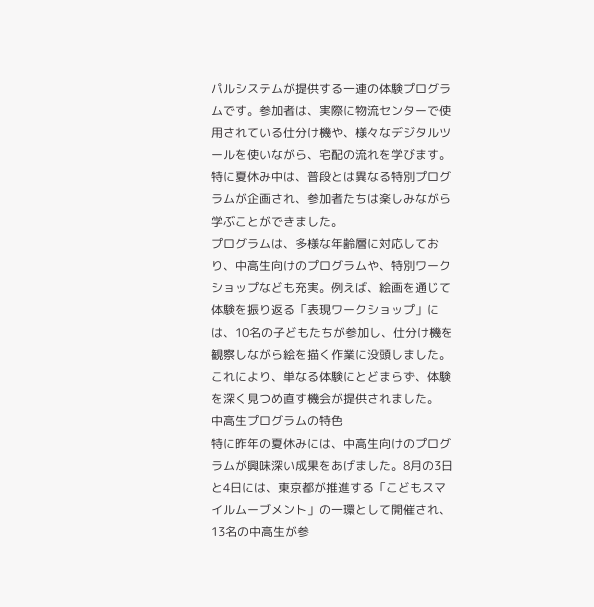パルシステムが提供する一連の体験プログラムです。参加者は、実際に物流センターで使用されている仕分け機や、様々なデジタルツールを使いながら、宅配の流れを学びます。特に夏休み中は、普段とは異なる特別プログラムが企画され、参加者たちは楽しみながら学ぶことができました。
プログラムは、多様な年齢層に対応しており、中高生向けのプログラムや、特別ワークショップなども充実。例えば、絵画を通じて体験を振り返る「表現ワークショップ」には、10名の子どもたちが参加し、仕分け機を観察しながら絵を描く作業に没頭しました。これにより、単なる体験にとどまらず、体験を深く見つめ直す機会が提供されました。
中高生プログラムの特色
特に昨年の夏休みには、中高生向けのプログラムが興味深い成果をあげました。8月の3日と4日には、東京都が推進する「こどもスマイルムーブメント」の一環として開催され、13名の中高生が参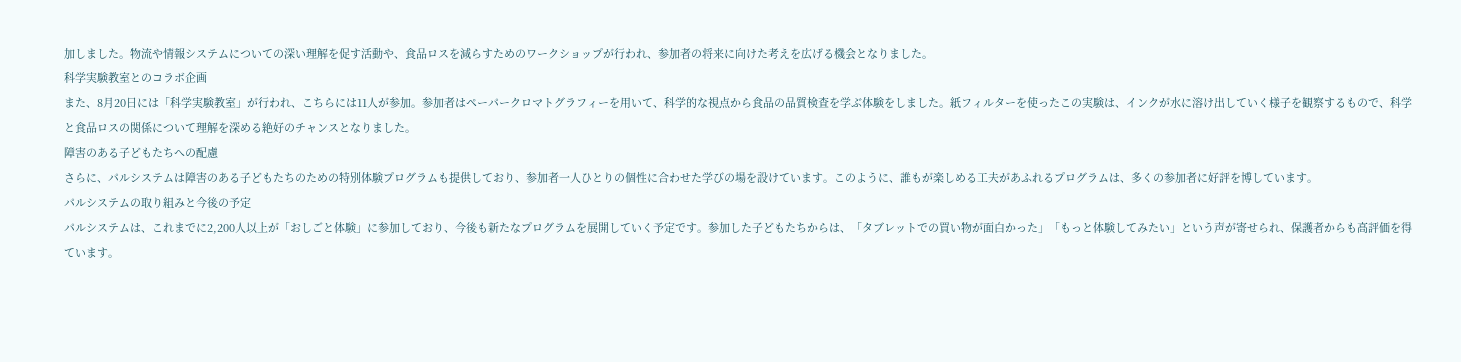加しました。物流や情報システムについての深い理解を促す活動や、食品ロスを減らすためのワークショップが行われ、参加者の将来に向けた考えを広げる機会となりました。
科学実験教室とのコラボ企画
また、8月20日には「科学実験教室」が行われ、こちらには11人が参加。参加者はペーパークロマトグラフィーを用いて、科学的な視点から食品の品質検査を学ぶ体験をしました。紙フィルターを使ったこの実験は、インクが水に溶け出していく様子を観察するもので、科学と食品ロスの関係について理解を深める絶好のチャンスとなりました。
障害のある子どもたちへの配慮
さらに、パルシステムは障害のある子どもたちのための特別体験プログラムも提供しており、参加者一人ひとりの個性に合わせた学びの場を設けています。このように、誰もが楽しめる工夫があふれるプログラムは、多くの参加者に好評を博しています。
パルシステムの取り組みと今後の予定
パルシステムは、これまでに2,200人以上が「おしごと体験」に参加しており、今後も新たなプログラムを展開していく予定です。参加した子どもたちからは、「タブレットでの買い物が面白かった」「もっと体験してみたい」という声が寄せられ、保護者からも高評価を得ています。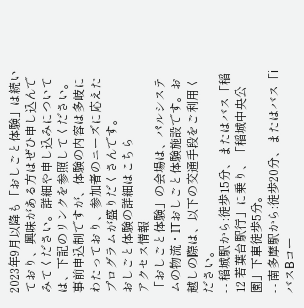2023年9月以降も「おしごと体験」は続いており、興味がある方はぜひ申し込んでみてください。詳細や申し込みについては、下記のリンクを参照してください。事前申込制ですが、体験の内容は多岐にわたっており、参加者のニーズに応えたプログラムが盛りだくさんです。
おしごと体験の詳細はこちら
アクセス情報
「おしごと体験」の会場は、パルシステムの物流・ITおしごと体験施設です。お越しの際は、以下の交通手段をご利用ください。
- - 稲城駅から:徒歩15分、またはバス「稲12 若葉台駅行」に乗り、「稲城中央公園」下車徒歩5分。
- - 南多摩駅から:徒歩20分、またはバス「iバスBコー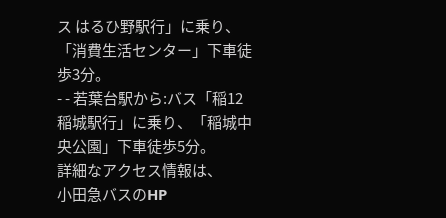ス はるひ野駅行」に乗り、「消費生活センター」下車徒歩3分。
- - 若葉台駅から:バス「稲12 稲城駅行」に乗り、「稲城中央公園」下車徒歩5分。
詳細なアクセス情報は、
小田急バスのHP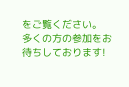をご覧ください。
多くの方の参加をお待ちしております!